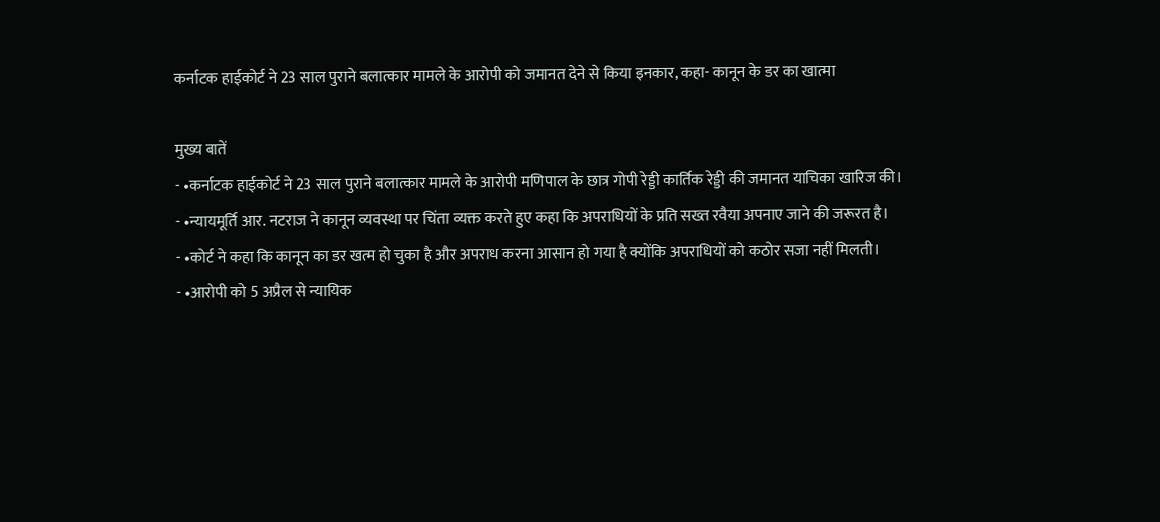कर्नाटक हाईकोर्ट ने 23 साल पुराने बलात्कार मामले के आरोपी को जमानत देने से किया इनकार, कहा- कानून के डर का खात्मा

मुख्य बातें
- •कर्नाटक हाईकोर्ट ने 23 साल पुराने बलात्कार मामले के आरोपी मणिपाल के छात्र गोपी रेड्डी कार्तिक रेड्डी की जमानत याचिका खारिज की।
- •न्यायमूर्ति आर. नटराज ने कानून व्यवस्था पर चिंता व्यक्त करते हुए कहा कि अपराधियों के प्रति सख्त रवैया अपनाए जाने की जरूरत है।
- •कोर्ट ने कहा कि कानून का डर खत्म हो चुका है और अपराध करना आसान हो गया है क्योंकि अपराधियों को कठोर सजा नहीं मिलती।
- •आरोपी को 5 अप्रैल से न्यायिक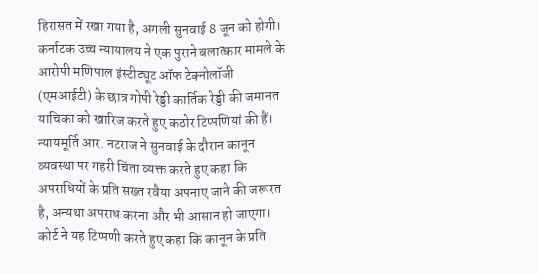हिरासत में रखा गया है, अगली सुनवाई 8 जून को होगी।
कर्नाटक उच्च न्यायालय ने एक पुराने बलात्कार मामले के आरोपी मणिपाल इंस्टीट्यूट ऑफ टेक्नोलॉजी (एमआईटी) के छात्र गोपी रेड्डी कार्तिक रेड्डी की जमानत याचिका को खारिज करते हुए कठोर टिप्पणियां की हैं। न्यायमूर्ति आर. नटराज ने सुनवाई के दौरान कानून व्यवस्था पर गहरी चिंता व्यक्त करते हुए कहा कि अपराधियों के प्रति सख्त रवैया अपनाए जाने की जरूरत है, अन्यथा अपराध करना और भी आसान हो जाएगा। कोर्ट ने यह टिप्पणी करते हुए कहा कि कानून के प्रति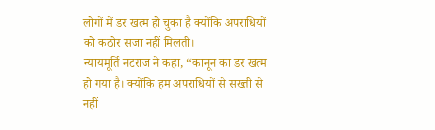लोगों में डर खत्म हो चुका है क्योंकि अपराधियों को कठोर सजा नहीं मिलती।
न्यायमूर्ति नटराज ने कहा, “कानून का डर खत्म हो गया है। क्योंकि हम अपराधियों से सख्ती से नहीं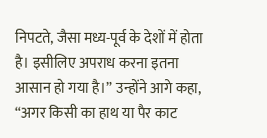निपटते, जैसा मध्य-पूर्व के देशों में होता है। इसीलिए अपराध करना इतना आसान हो गया है।” उन्होंने आगे कहा, “अगर किसी का हाथ या पैर काट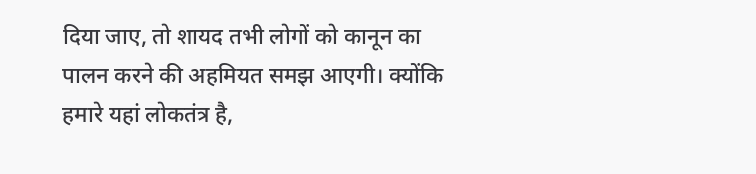दिया जाए, तो शायद तभी लोगों को कानून का पालन करने की अहमियत समझ आएगी। क्योंकि हमारे यहां लोकतंत्र है,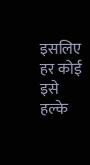इसलिए हर कोई इसे हल्के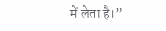में लेता है।”